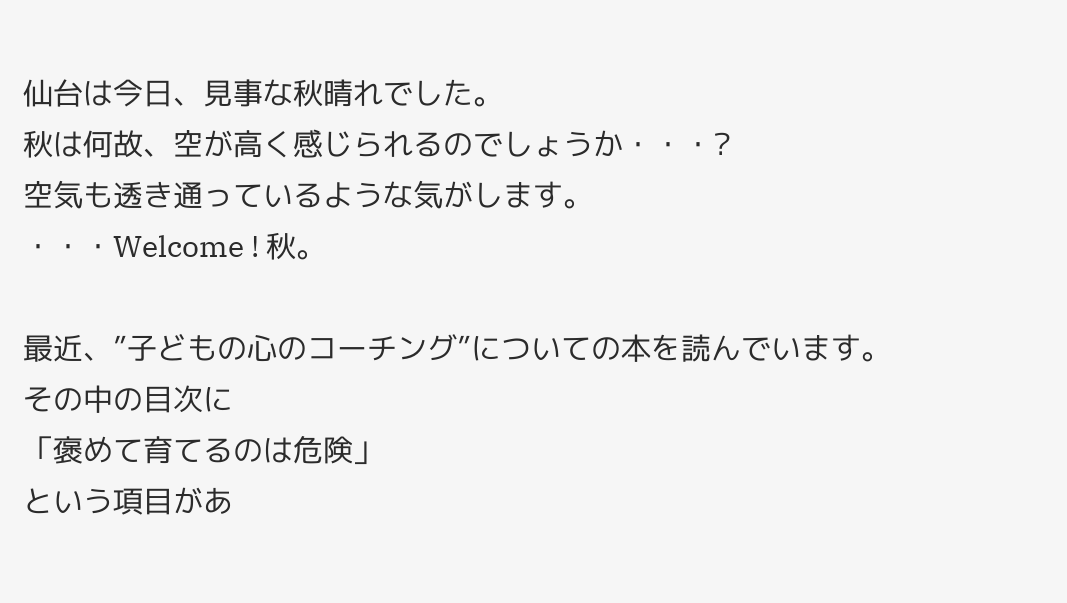仙台は今日、見事な秋晴れでした。
秋は何故、空が高く感じられるのでしょうか・・・?
空気も透き通っているような気がします。
・・・Welcome ! 秋。

最近、”子どもの心のコーチング”についての本を読んでいます。
その中の目次に
「褒めて育てるのは危険」
という項目があ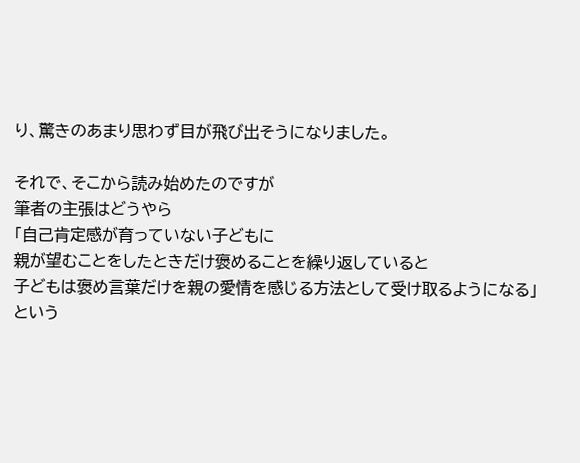り、驚きのあまり思わず目が飛び出そうになりました。

それで、そこから読み始めたのですが
筆者の主張はどうやら
「自己肯定感が育っていない子どもに
親が望むことをしたときだけ褒めることを繰り返していると
子どもは褒め言葉だけを親の愛情を感じる方法として受け取るようになる」
という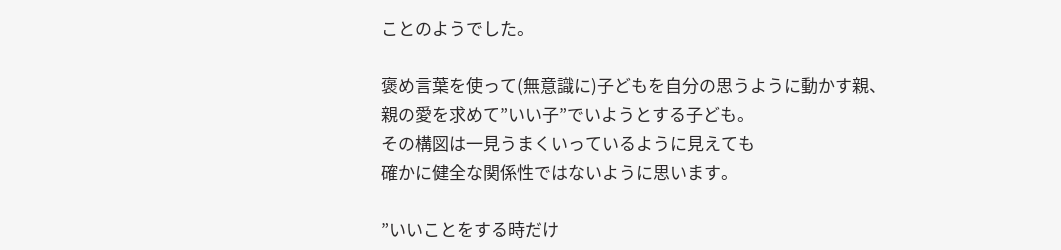ことのようでした。

褒め言葉を使って(無意識に)子どもを自分の思うように動かす親、
親の愛を求めて”いい子”でいようとする子ども。
その構図は一見うまくいっているように見えても
確かに健全な関係性ではないように思います。

”いいことをする時だけ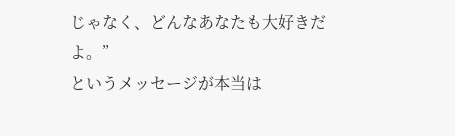じゃなく、どんなあなたも大好きだよ。”
というメッセージが本当は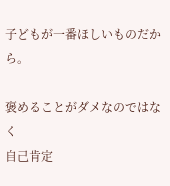子どもが一番ほしいものだから。

褒めることがダメなのではなく
自己肯定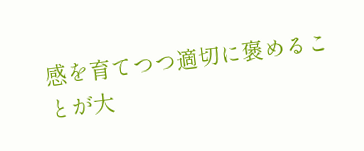感を育てつつ適切に褒めることが大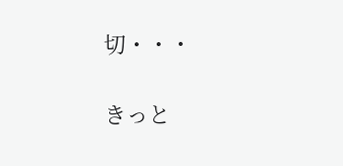切・・・

きっと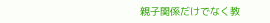親子関係だけでなく教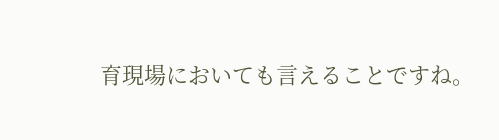育現場においても言えることですね。